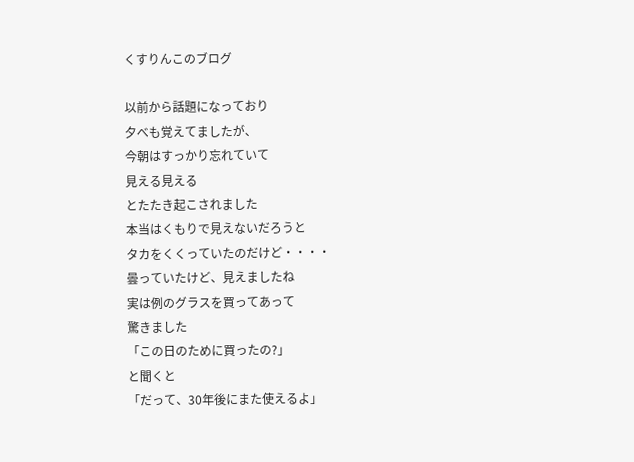くすりんこのブログ

以前から話題になっており
夕べも覚えてましたが、
今朝はすっかり忘れていて
見える見える
とたたき起こされました
本当はくもりで見えないだろうと
タカをくくっていたのだけど・・・・
曇っていたけど、見えましたね
実は例のグラスを買ってあって
驚きました
「この日のために買ったの?」
と聞くと
「だって、30年後にまた使えるよ」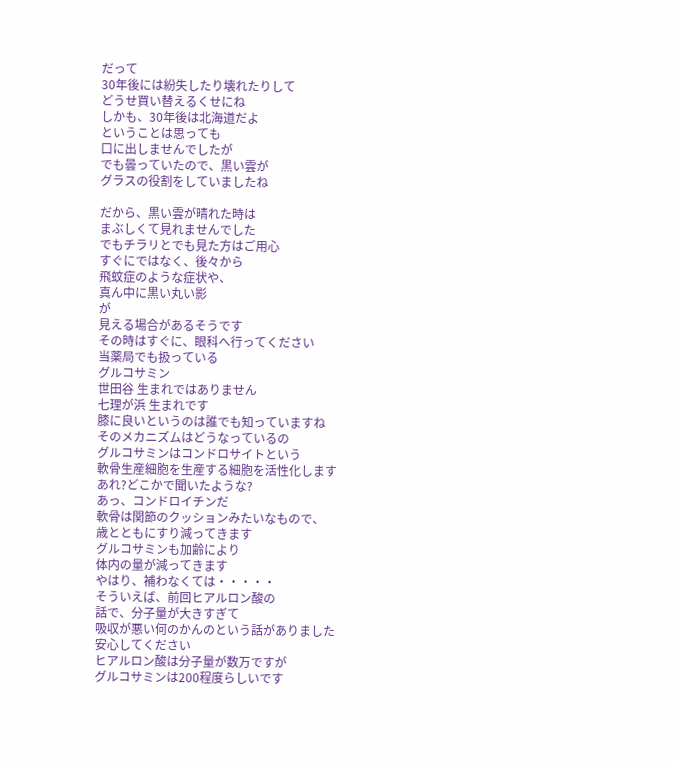だって
30年後には紛失したり壊れたりして
どうせ買い替えるくせにね
しかも、30年後は北海道だよ
ということは思っても
口に出しませんでしたが
でも曇っていたので、黒い雲が
グラスの役割をしていましたね

だから、黒い雲が晴れた時は
まぶしくて見れませんでした
でもチラリとでも見た方はご用心
すぐにではなく、後々から
飛蚊症のような症状や、
真ん中に黒い丸い影
が
見える場合があるそうです
その時はすぐに、眼科へ行ってください
当薬局でも扱っている
グルコサミン
世田谷 生まれではありません
七理が浜 生まれです
膝に良いというのは誰でも知っていますね
そのメカニズムはどうなっているの
グルコサミンはコンドロサイトという
軟骨生産細胞を生産する細胞を活性化します
あれ?どこかで聞いたような?
あっ、コンドロイチンだ
軟骨は関節のクッションみたいなもので、
歳とともにすり減ってきます
グルコサミンも加齢により
体内の量が減ってきます
やはり、補わなくては・・・・・
そういえば、前回ヒアルロン酸の
話で、分子量が大きすぎて
吸収が悪い何のかんのという話がありました
安心してください
ヒアルロン酸は分子量が数万ですが
グルコサミンは200程度らしいです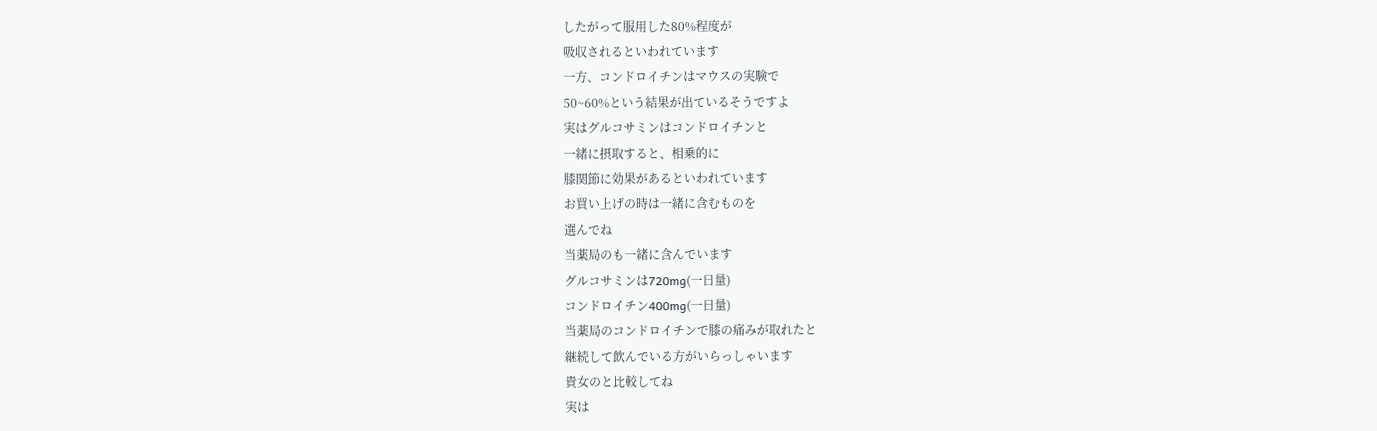したがって服用した80%程度が
吸収されるといわれています
一方、コンドロイチンはマウスの実験で
50~60%という結果が出ているそうですよ
実はグルコサミンはコンドロイチンと
一緒に摂取すると、相乗的に
膝関節に効果があるといわれています
お買い上げの時は一緒に含むものを
選んでね
当薬局のも一緒に含んでいます
グルコサミンは720mg(一日量)
コンドロイチン400mg(一日量)
当薬局のコンドロイチンで膝の痛みが取れたと
継続して飲んでいる方がいらっしゃいます
貴女のと比較してね
実は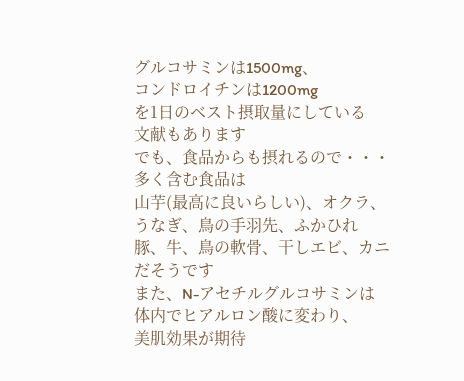グルコサミンは1500mg、
コンドロイチンは1200mg
を1日のベスト摂取量にしている
文献もあります
でも、食品からも摂れるので・・・
多く含む食品は
山芋(最高に良いらしい)、オクラ、
うなぎ、鳥の手羽先、ふかひれ
豚、牛、鳥の軟骨、干しエビ、カニ
だそうです
また、N-アセチルグルコサミンは
体内でヒアルロン酸に変わり、
美肌効果が期待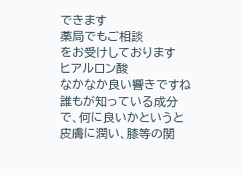できます
薬局でもご相談
をお受けしております
ヒアルロン酸
なかなか良い響きですね
誰もが知っている成分
で、何に良いかというと
皮膚に潤い、膝等の関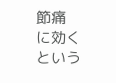節痛
に効くという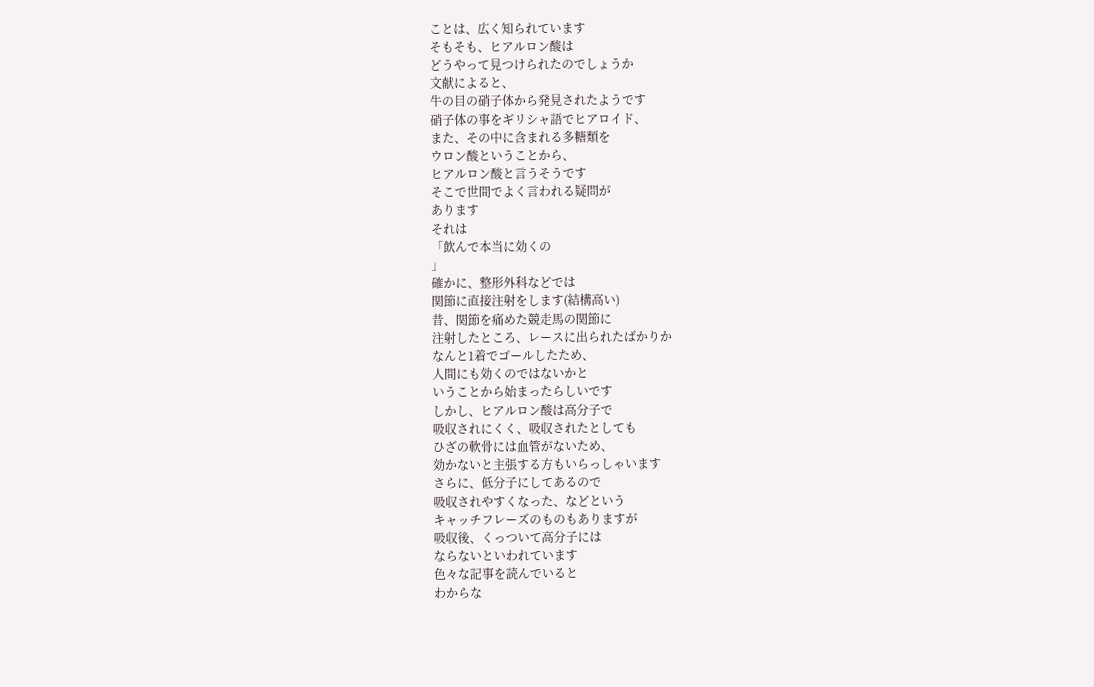ことは、広く知られています
そもそも、ヒアルロン酸は
どうやって見つけられたのでしょうか
文献によると、
牛の目の硝子体から発見されたようです
硝子体の事をギリシャ語でヒアロイド、
また、その中に含まれる多糖類を
ウロン酸ということから、
ヒアルロン酸と言うそうです
そこで世間でよく言われる疑問が
あります
それは
「飲んで本当に効くの
」
確かに、整形外科などでは
関節に直接注射をします(結構高い)
昔、関節を痛めた競走馬の関節に
注射したところ、レースに出られたばかりか
なんと1着でゴールしたため、
人間にも効くのではないかと
いうことから始まったらしいです
しかし、ヒアルロン酸は高分子で
吸収されにくく、吸収されたとしても
ひざの軟骨には血管がないため、
効かないと主張する方もいらっしゃいます
さらに、低分子にしてあるので
吸収されやすくなった、などという
キャッチフレーズのものもありますが
吸収後、くっついて高分子には
ならないといわれています
色々な記事を読んでいると
わからな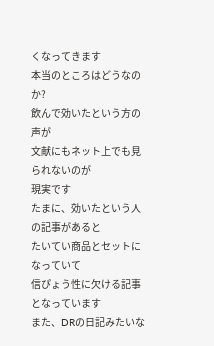くなってきます
本当のところはどうなのか?
飲んで効いたという方の声が
文献にもネット上でも見られないのが
現実です
たまに、効いたという人の記事があると
たいてい商品とセットになっていて
信ぴょう性に欠ける記事となっています
また、DRの日記みたいな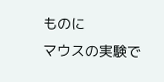ものに
マウスの実験で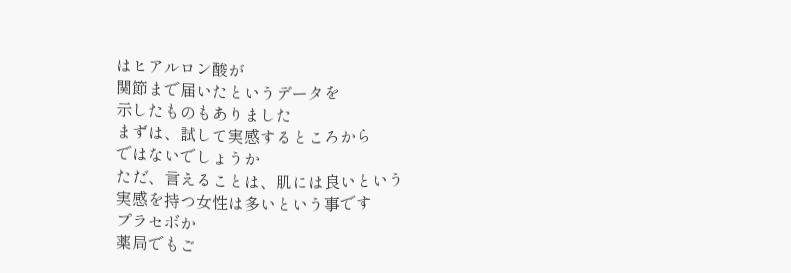はヒアルロン酸が
関節まで届いたというデータを
示したものもありました
まずは、試して実感するところから
ではないでしょうか
ただ、言えることは、肌には良いという
実感を持つ女性は多いという事です
プラセボか
薬局でもご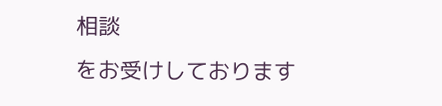相談
をお受けしております